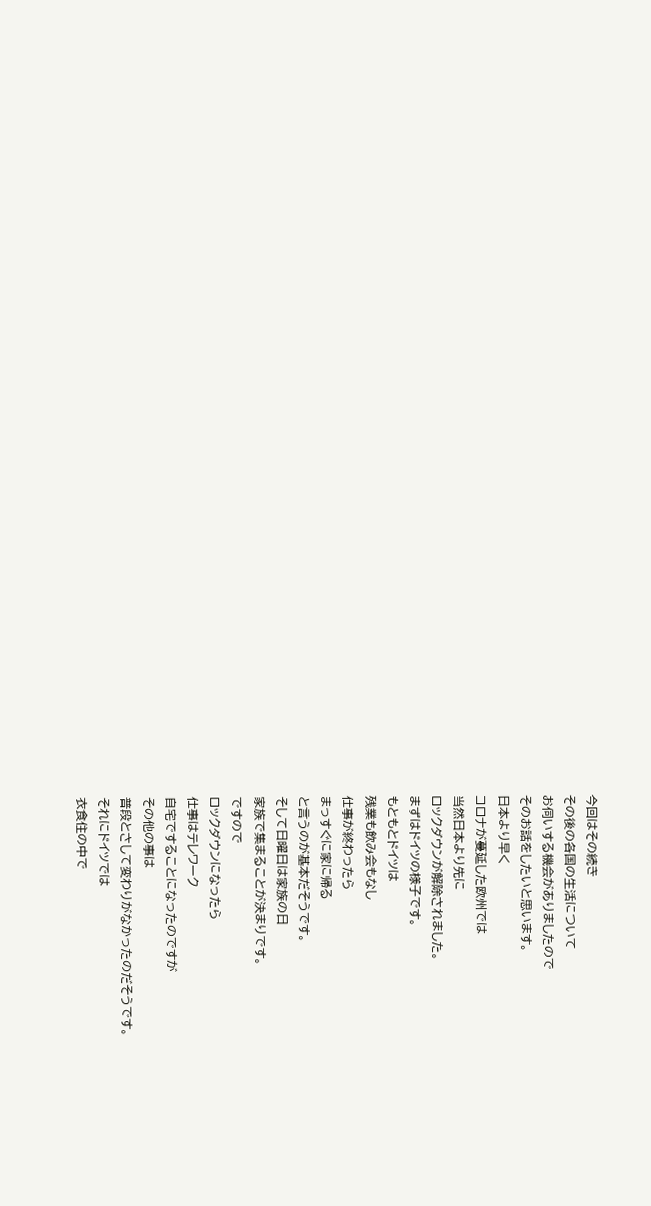今回はその続き
その後の各国の生活について
お伺いする機会がありましたので
そのお話をしたいと思います。
日本より早く
コロナが蔓延した欧州では
当然日本より先に
ロックダウンが解除されました。
まずはドイツの様子です。
もともとドイツは
残業も飲み会もなし
仕事が終わったら
まっすぐに家に帰る
と言うのが基本だそうです。
そして日曜日は家族の日
家族で集まることが決まりです。
ですので
ロックダウンになったら
仕事はテレワーク
自宅ですることになったのですが
その他の事は
普段とさして変わりがなかったのだそうです。
それにドイツでは
衣食住の中で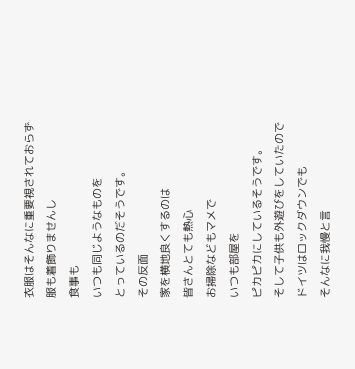衣服はそんなに重要視されておらず
服も着飾りませんし
食事も
いつも同じようなものを
とっているのだそうです。
その反面
家を横地良くするのは
皆さんとても熱心
お掃除などもマメで
いつも部屋を
ピカピカにしているそうです。
そして子供も外遊びをしていたので
ドイツはロックダウンでも
そんなに我慢と言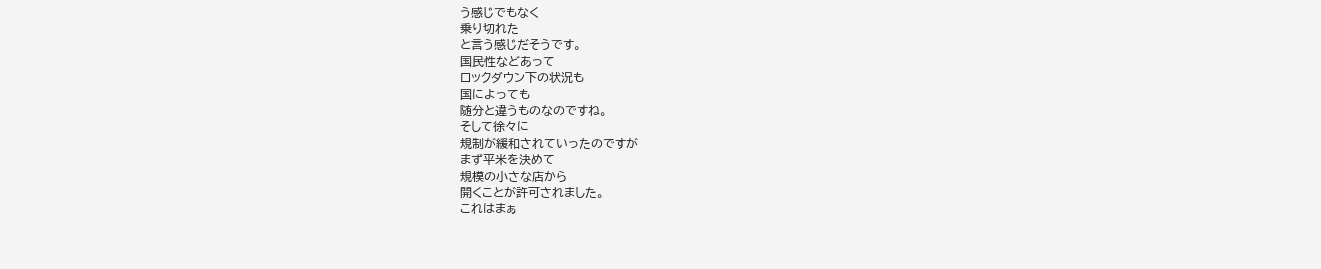う感じでもなく
乗り切れた
と言う感じだそうです。
国民性などあって
ロックダウン下の状況も
国によっても
随分と違うものなのですね。
そして徐々に
規制が緩和されていったのですが
まず平米を決めて
規模の小さな店から
開くことが許可されました。
これはまぁ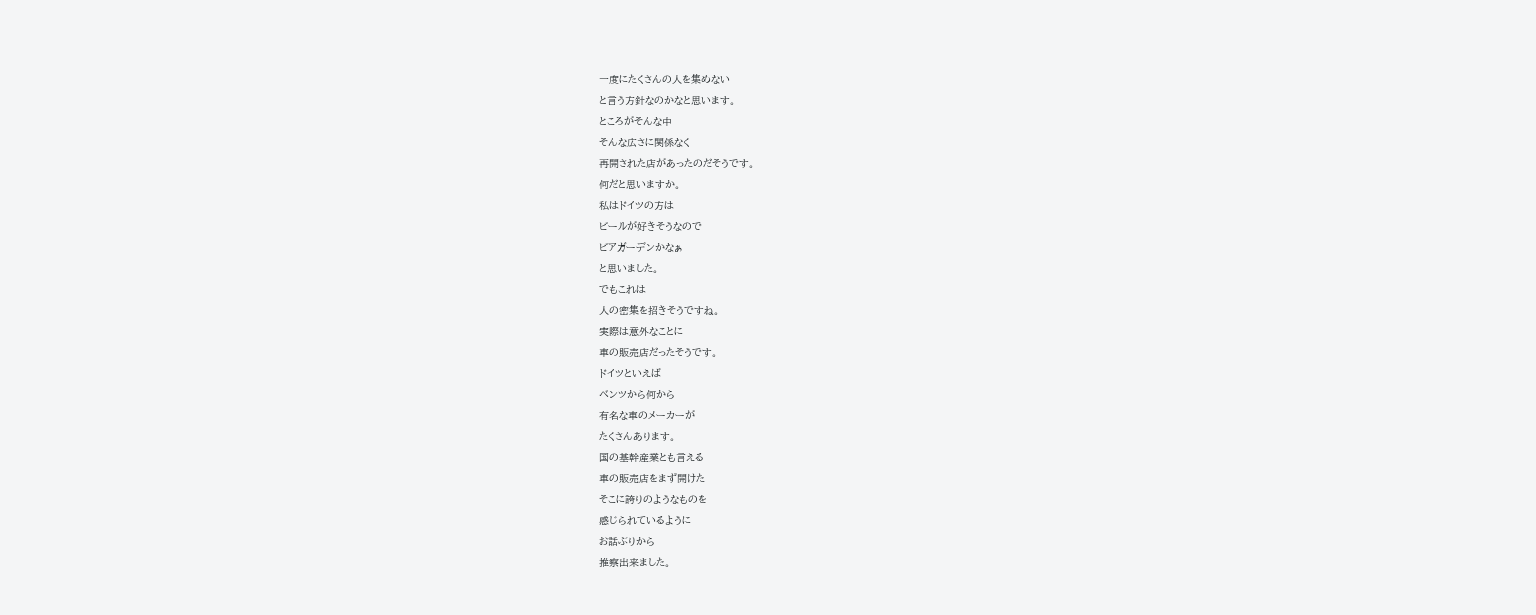一度にたくさんの人を集めない
と言う方針なのかなと思います。
ところがそんな中
そんな広さに関係なく
再開された店があったのだそうです。
何だと思いますか。
私はドイツの方は
ビールが好きそうなので
ビアガーデンかなぁ
と思いました。
でもこれは
人の密集を招きそうですね。
実際は意外なことに
車の販売店だったそうです。
ドイツといえば
ベンツから何から
有名な車のメーカーが
たくさんあります。
国の基幹産業とも言える
車の販売店をまず開けた
そこに誇りのようなものを
感じられているように
お話ぶりから
推察出来ました。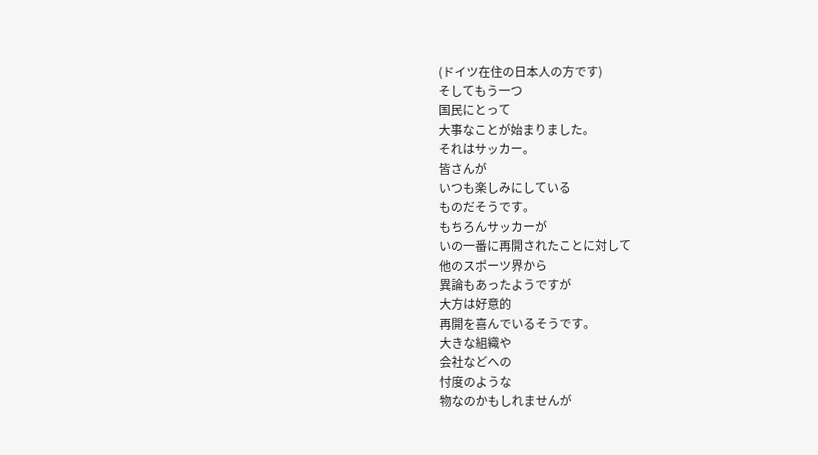(ドイツ在住の日本人の方です)
そしてもう一つ
国民にとって
大事なことが始まりました。
それはサッカー。
皆さんが
いつも楽しみにしている
ものだそうです。
もちろんサッカーが
いの一番に再開されたことに対して
他のスポーツ界から
異論もあったようですが
大方は好意的
再開を喜んでいるそうです。
大きな組織や
会社などへの
忖度のような
物なのかもしれませんが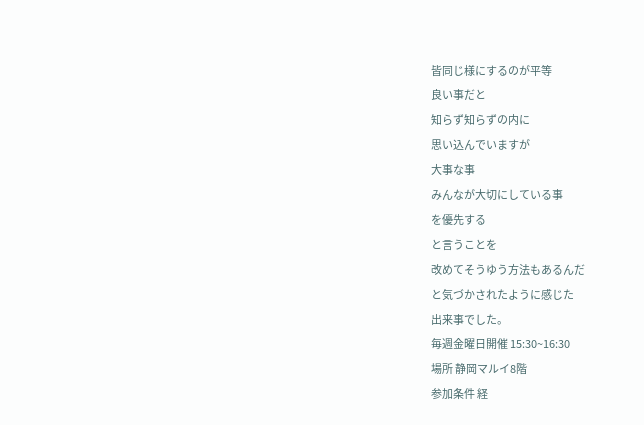皆同じ様にするのが平等
良い事だと
知らず知らずの内に
思い込んでいますが
大事な事
みんなが大切にしている事
を優先する
と言うことを
改めてそうゆう方法もあるんだ
と気づかされたように感じた
出来事でした。
毎週金曜日開催 15:30~16:30
場所 静岡マルイ8階
参加条件 経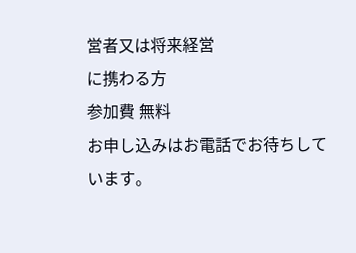営者又は将来経営
に携わる方
参加費 無料
お申し込みはお電話でお待ちしています。